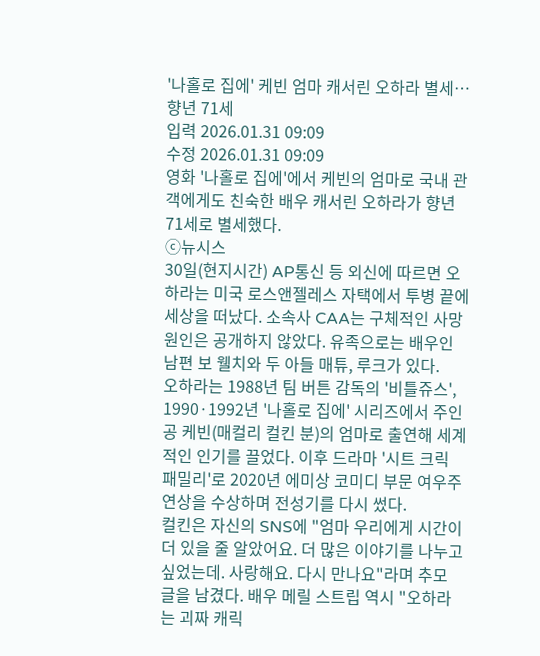'나홀로 집에' 케빈 엄마 캐서린 오하라 별세…향년 71세
입력 2026.01.31 09:09
수정 2026.01.31 09:09
영화 '나홀로 집에'에서 케빈의 엄마로 국내 관객에게도 친숙한 배우 캐서린 오하라가 향년 71세로 별세했다.
ⓒ뉴시스
30일(현지시간) AP통신 등 외신에 따르면 오하라는 미국 로스앤젤레스 자택에서 투병 끝에 세상을 떠났다. 소속사 CAA는 구체적인 사망 원인은 공개하지 않았다. 유족으로는 배우인 남편 보 웰치와 두 아들 매튜, 루크가 있다.
오하라는 1988년 팀 버튼 감독의 '비틀쥬스', 1990·1992년 '나홀로 집에' 시리즈에서 주인공 케빈(매컬리 컬킨 분)의 엄마로 출연해 세계적인 인기를 끌었다. 이후 드라마 '시트 크릭 패밀리'로 2020년 에미상 코미디 부문 여우주연상을 수상하며 전성기를 다시 썼다.
컬킨은 자신의 SNS에 "엄마 우리에게 시간이 더 있을 줄 알았어요. 더 많은 이야기를 나누고 싶었는데. 사랑해요. 다시 만나요"라며 추모 글을 남겼다. 배우 메릴 스트립 역시 "오하라는 괴짜 캐릭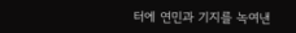터에 연민과 기지를 녹여낸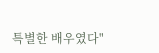특별한 배우였다"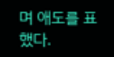며 애도를 표했다.